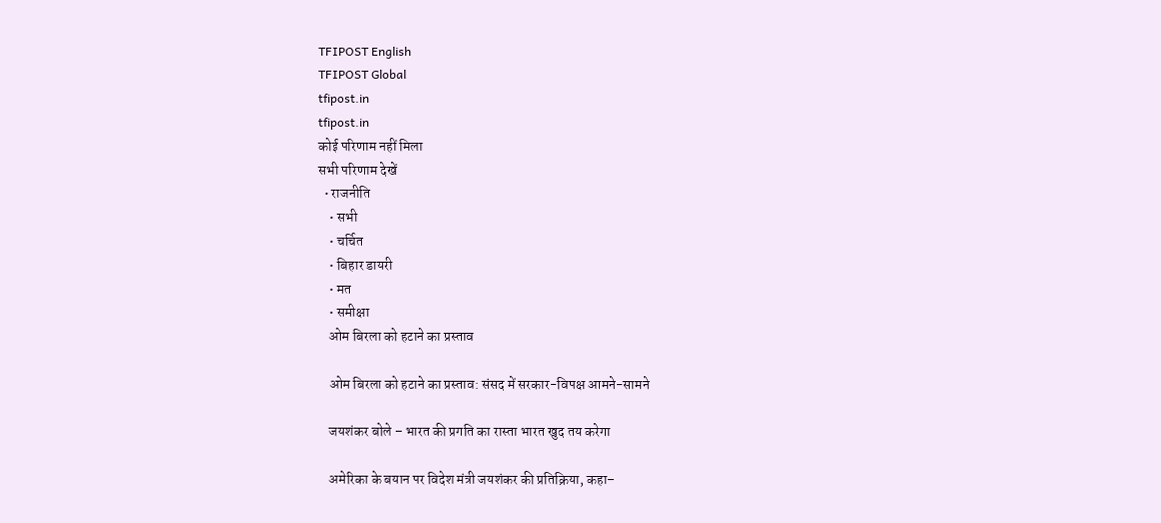TFIPOST English
TFIPOST Global
tfipost.in
tfipost.in
कोई परिणाम नहीं मिला
सभी परिणाम देखें
  • राजनीति
    • सभी
    • चर्चित
    • बिहार डायरी
    • मत
    • समीक्षा
    ओम बिरला को हटाने का प्रस्ताव

    ओम बिरला को हटाने का प्रस्ताव: संसद में सरकार-विपक्ष आमने-सामने

    जयशंकर बोले – भारत की प्रगति का रास्ता भारत खुद तय करेगा

    अमेरिका के बयान पर विदेश मंत्री जयशंकर की प्रतिक्रिया, कहा–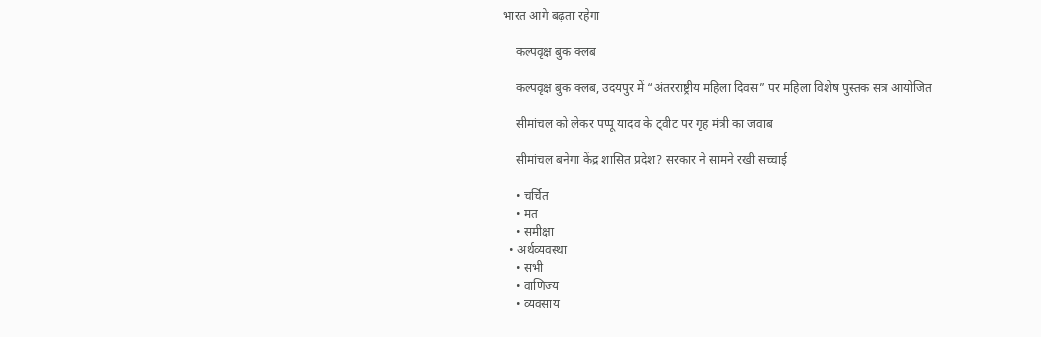भारत आगे बढ़ता रहेगा

    कल्पवृक्ष बुक क्लब

    कल्पवृक्ष बुक क्लब, उदयपुर में “अंतरराष्ट्रीय महिला दिवस” पर महिला विशेष पुस्तक सत्र आयोजित

    सीमांचल को लेकर पप्पू यादव के ट्वीट पर गृह मंत्री का जवाब

    सीमांचल बनेगा केंद्र शासित प्रदेश? सरकार ने सामने रखी सच्चाई

    • चर्चित
    • मत
    • समीक्षा
  • अर्थव्यवस्था
    • सभी
    • वाणिज्य
    • व्यवसाय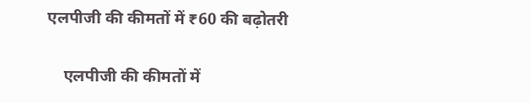एलपीजी की कीमतों में ₹60 की बढ़ोतरी

    एलपीजी की कीमतों में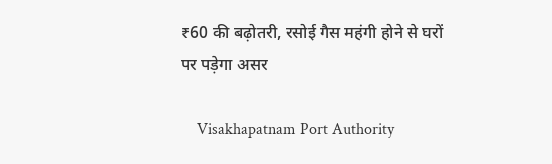₹60 की बढ़ोतरी, रसोई गैस महंगी होने से घरों पर पड़ेगा असर

    Visakhapatnam Port Authority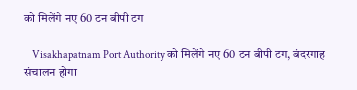को मिलेंगे नए 60 टन बीपी टग

    Visakhapatnam Port Authority को मिलेंगे नए 60 टन बीपी टग, बंदरगाह संचालन होगा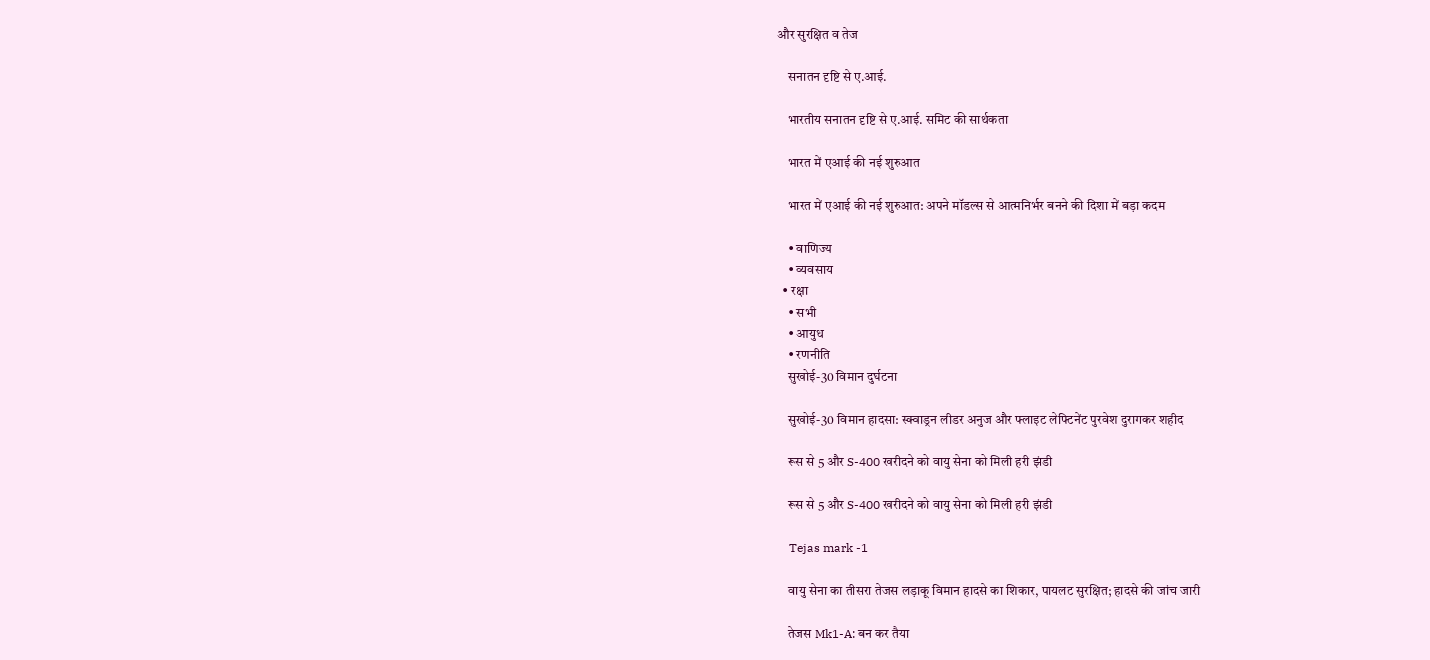और सुरक्षित व तेज

    सनातन दृष्टि से ए.आई.

    भारतीय सनातन दृष्टि से ए.आई. समिट की सार्थकता

    भारत में एआई की नई शुरुआत

    भारत में एआई की नई शुरुआत: अपने मॉडल्स से आत्मनिर्भर बनने की दिशा में बड़ा कदम

    • वाणिज्य
    • व्यवसाय
  • रक्षा
    • सभी
    • आयुध
    • रणनीति
    सुखोई-30 विमान दुर्घटना

    सुखोई-30 विमान हादसा: स्क्वाड्रन लीडर अनुज और फ्लाइट लेफ्टिनेंट पुरवेश दुरागकर शहीद

    रूस से 5 और S-400 खरीदने को वायु सेना को मिली हरी झंडी

    रूस से 5 और S-400 खरीदने को वायु सेना को मिली हरी झंडी

    Tejas mark -1

    वायु सेना का तीसरा तेजस लड़ाकू विमान हादसे का शिकार, पायलट सुरक्षित; हादसे की जांच जारी

    तेजस Mk1-A: बन कर तैया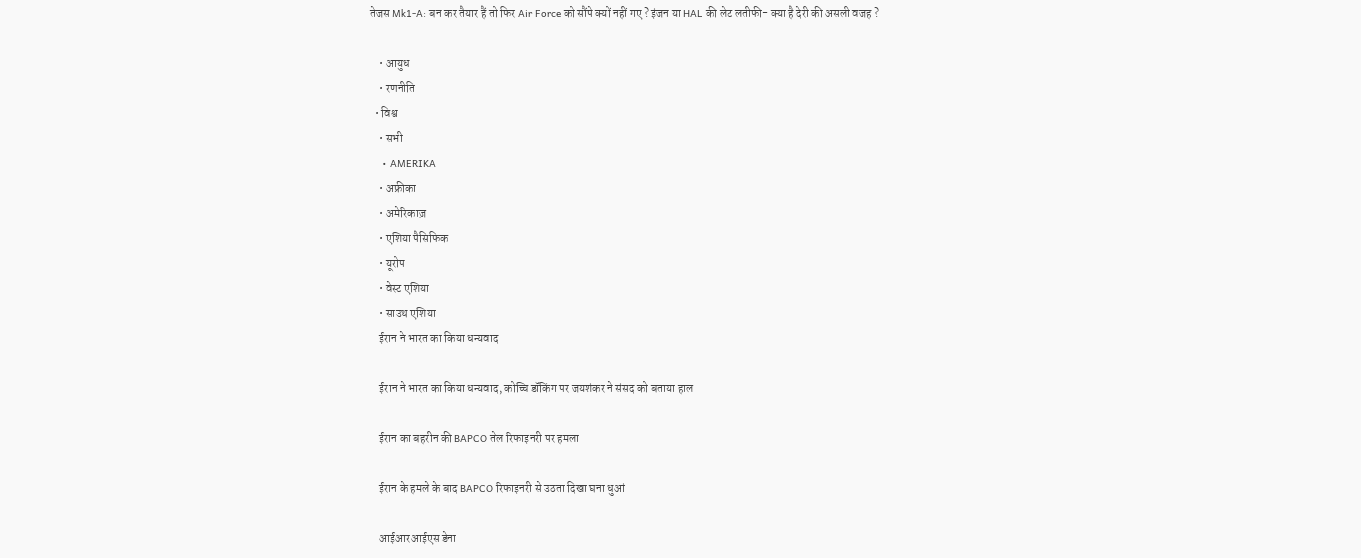तेजस Mk1-A: बन कर तैयार हैं तो फिर Air Force को सौंपे क्यों नहीं गए ? इंजन या HAL की लेट लतीफी- क्या है देरी की असली वजह ?

    • आयुध
    • रणनीति
  • विश्व
    • सभी
    • AMERIKA
    • अफ्रीका
    • अमेरिकाज़
    • एशिया पैसिफिक
    • यूरोप
    • वेस्ट एशिया
    • साउथ एशिया
    ईरान ने भारत का किया धन्यवाद

    ईरान ने भारत का किया धन्यवाद, कोच्चि डॉकिंग पर जयशंकर ने संसद को बताया हाल

    ईरान का बहरीन की BAPCO तेल रिफाइनरी पर हमला

    ईरान के हमले के बाद BAPCO रिफाइनरी से उठता दिखा घना धुआं

    आईआरआईएस डेना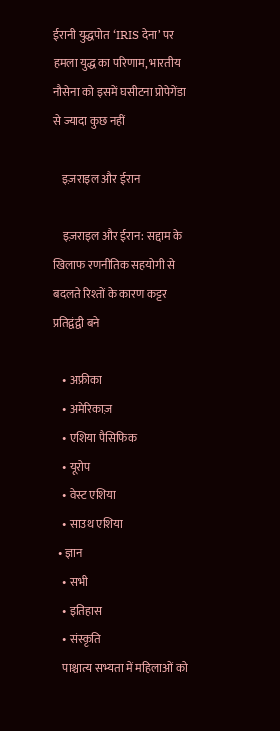ईरानी युद्धपोत ‘IRIS देना’ पर हमला युद्ध का परिणाम, भारतीय नौसेना को इसमें घसीटना प्रोपेगेंडा से ज्यादा कुछ नहीं

    इज़राइल और ईरान

    इज़राइल और ईरान: सद्दाम के खिलाफ रणनीतिक सहयोगी से बदलते रिश्तों के कारण कट्टर प्रतिद्वंद्वी बने

    • अफ्रीका
    • अमेरिकाज़
    • एशिया पैसिफिक
    • यूरोप
    • वेस्ट एशिया
    • साउथ एशिया
  • ज्ञान
    • सभी
    • इतिहास
    • संस्कृति
    पाश्चात्य सभ्यता में महिलाओं को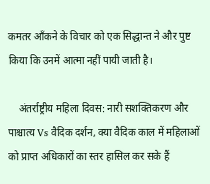कमतर आँकने के विचार को एक सिद्धान्त ने और पुष्ट किया कि उनमें आत्मा नहीं पायी जाती है।

    अंतर्राष्ट्रीय महिला दिवस: नारी सशक्तिकरण और पाश्चात्य Vs वैदिक दर्शन, क्या वैदिक काल में महिलाओं को प्राप्त अधिकारों का स्तर हासिल कर सके हैं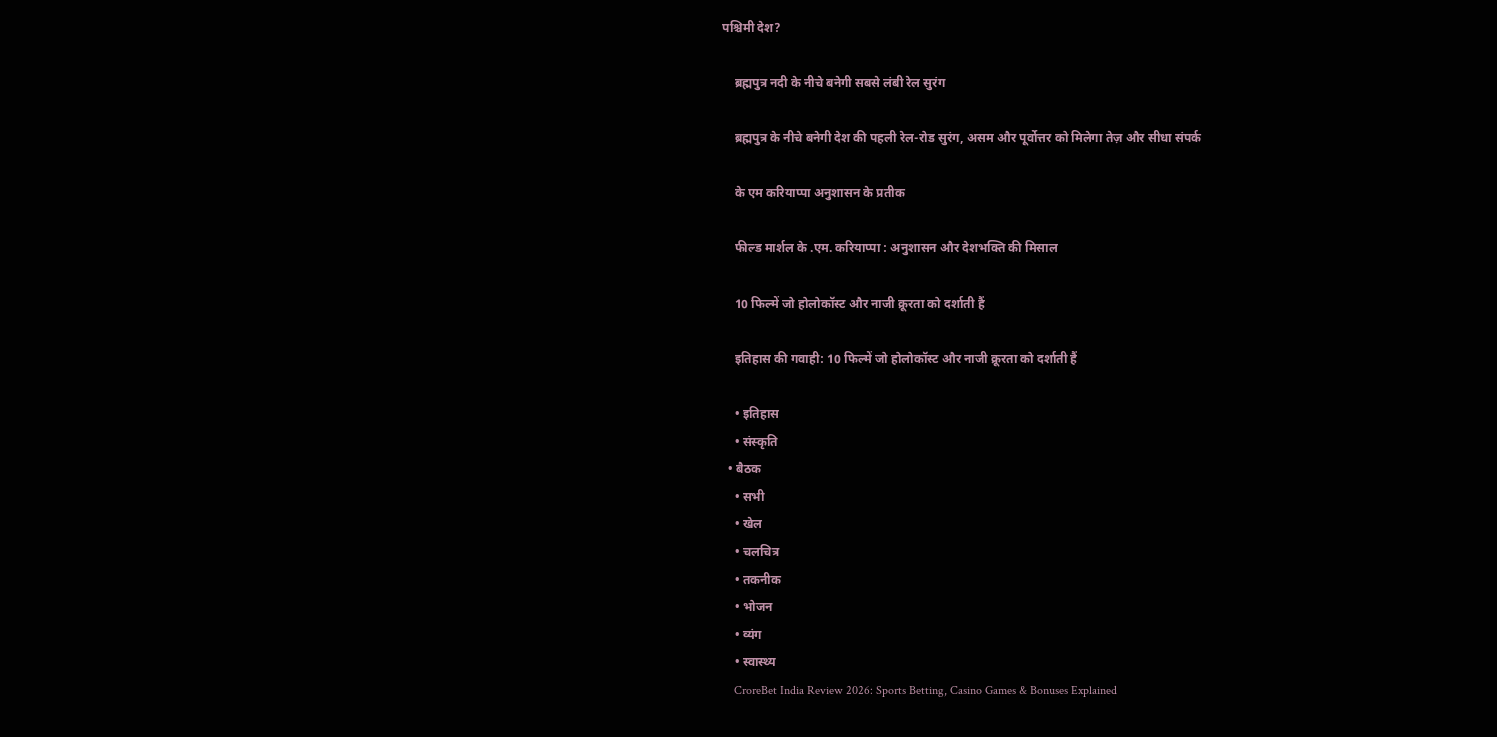पश्चिमी देश?

    ब्रह्मपुत्र नदी के नीचे बनेगी सबसे लंबी रेल सुरंग

    ब्रह्मपुत्र के नीचे बनेगी देश की पहली रेल-रोड सुरंग, असम और पूर्वोत्तर को मिलेगा तेज़ और सीधा संपर्क

    के एम करियाप्पा अनुशासन के प्रतीक

    फील्ड मार्शल के .एम. करियाप्पा : अनुशासन और देशभक्ति की मिसाल

    10 फिल्में जो होलोकॉस्ट और नाजी क्रूरता को दर्शाती हैं

    इतिहास की गवाही: 10 फिल्में जो होलोकॉस्ट और नाजी क्रूरता को दर्शाती हैं

    • इतिहास
    • संस्कृति
  • बैठक
    • सभी
    • खेल
    • चलचित्र
    • तकनीक
    • भोजन
    • व्यंग
    • स्वास्थ्य
    CroreBet India Review 2026: Sports Betting, Casino Games & Bonuses Explained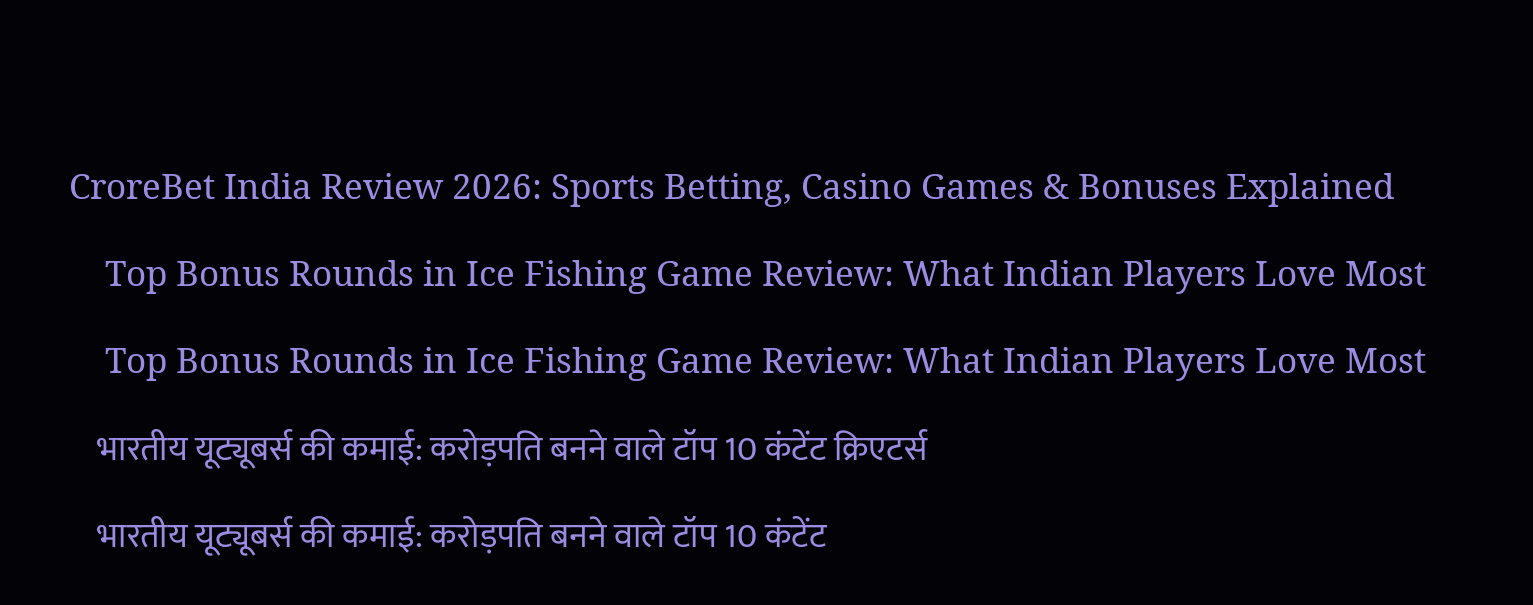CroreBet India Review 2026: Sports Betting, Casino Games & Bonuses Explained

    Top Bonus Rounds in Ice Fishing Game Review: What Indian Players Love Most

    Top Bonus Rounds in Ice Fishing Game Review: What Indian Players Love Most

    भारतीय यूट्यूबर्स की कमाई: करोड़पति बनने वाले टॉप 10 कंटेंट क्रिएटर्स

    भारतीय यूट्यूबर्स की कमाई: करोड़पति बनने वाले टॉप 10 कंटेंट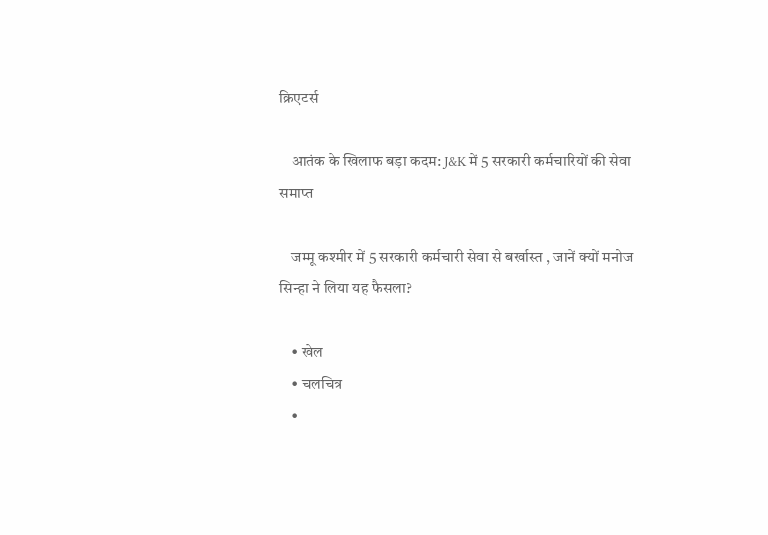क्रिएटर्स

    आतंक के खिलाफ बड़ा कदम: J&K में 5 सरकारी कर्मचारियों की सेवा समाप्त

    जम्मू कश्मीर में 5 सरकारी कर्मचारी सेवा से बर्खास्त , जानें क्यों मनोज सिन्हा ने लिया यह फैसला?

    • खेल
    • चलचित्र
    •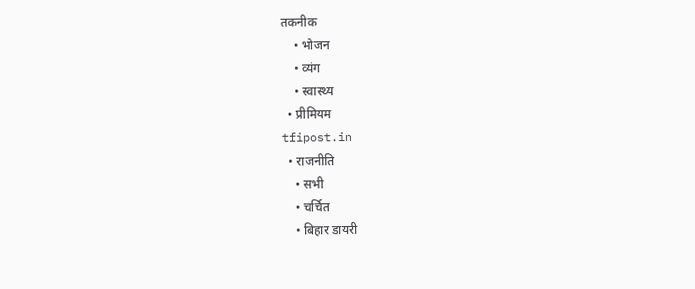तकनीक
    • भोजन
    • व्यंग
    • स्वास्थ्य
  • प्रीमियम
tfipost.in
  • राजनीति
    • सभी
    • चर्चित
    • बिहार डायरी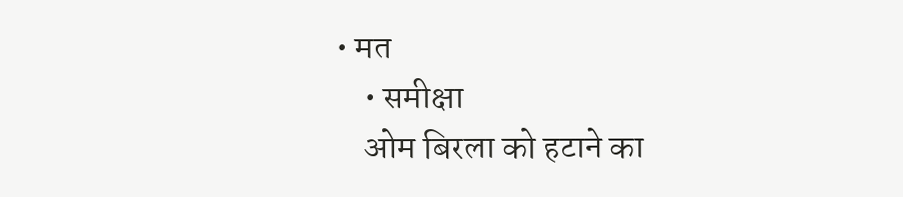• मत
    • समीक्षा
    ओम बिरला को हटाने का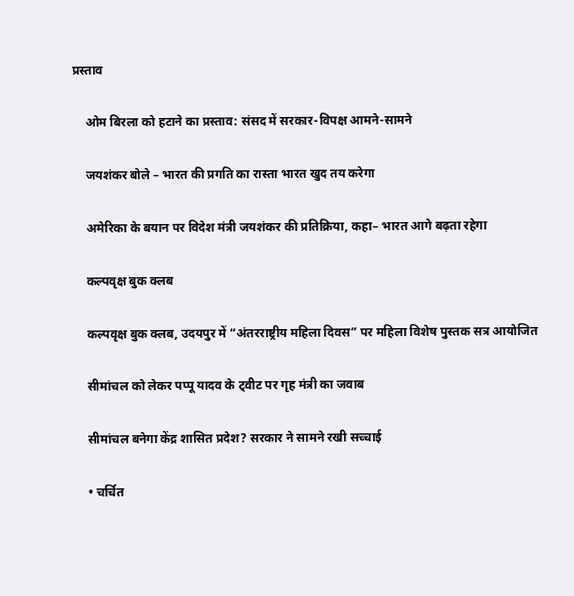प्रस्ताव

    ओम बिरला को हटाने का प्रस्ताव: संसद में सरकार-विपक्ष आमने-सामने

    जयशंकर बोले – भारत की प्रगति का रास्ता भारत खुद तय करेगा

    अमेरिका के बयान पर विदेश मंत्री जयशंकर की प्रतिक्रिया, कहा– भारत आगे बढ़ता रहेगा

    कल्पवृक्ष बुक क्लब

    कल्पवृक्ष बुक क्लब, उदयपुर में “अंतरराष्ट्रीय महिला दिवस” पर महिला विशेष पुस्तक सत्र आयोजित

    सीमांचल को लेकर पप्पू यादव के ट्वीट पर गृह मंत्री का जवाब

    सीमांचल बनेगा केंद्र शासित प्रदेश? सरकार ने सामने रखी सच्चाई

    • चर्चित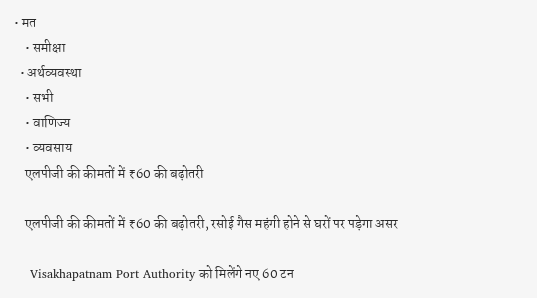• मत
    • समीक्षा
  • अर्थव्यवस्था
    • सभी
    • वाणिज्य
    • व्यवसाय
    एलपीजी की कीमतों में ₹60 की बढ़ोतरी

    एलपीजी की कीमतों में ₹60 की बढ़ोतरी, रसोई गैस महंगी होने से घरों पर पड़ेगा असर

    Visakhapatnam Port Authority को मिलेंगे नए 60 टन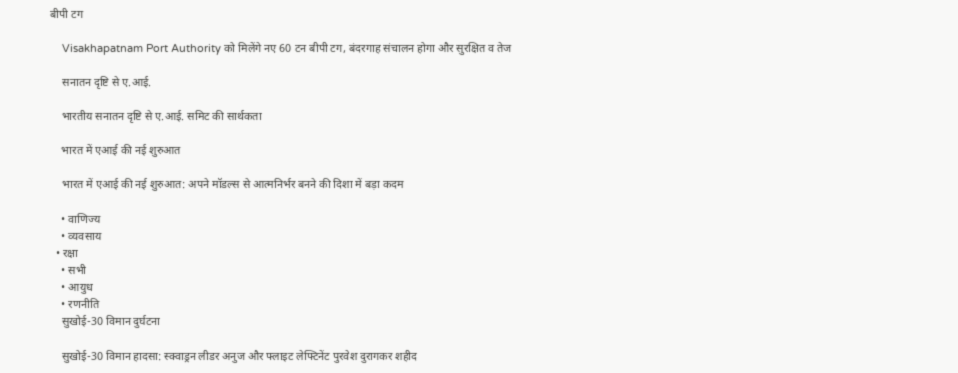बीपी टग

    Visakhapatnam Port Authority को मिलेंगे नए 60 टन बीपी टग, बंदरगाह संचालन होगा और सुरक्षित व तेज

    सनातन दृष्टि से ए.आई.

    भारतीय सनातन दृष्टि से ए.आई. समिट की सार्थकता

    भारत में एआई की नई शुरुआत

    भारत में एआई की नई शुरुआत: अपने मॉडल्स से आत्मनिर्भर बनने की दिशा में बड़ा कदम

    • वाणिज्य
    • व्यवसाय
  • रक्षा
    • सभी
    • आयुध
    • रणनीति
    सुखोई-30 विमान दुर्घटना

    सुखोई-30 विमान हादसा: स्क्वाड्रन लीडर अनुज और फ्लाइट लेफ्टिनेंट पुरवेश दुरागकर शहीद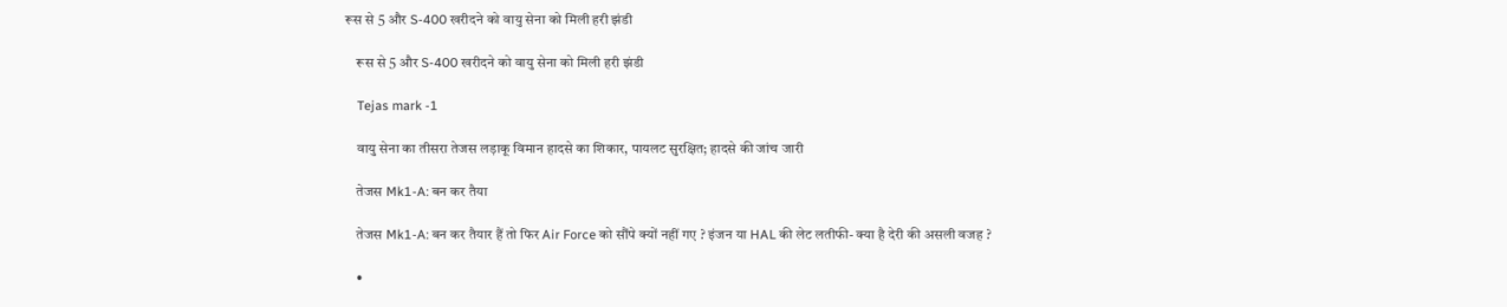रूस से 5 और S-400 खरीदने को वायु सेना को मिली हरी झंडी

    रूस से 5 और S-400 खरीदने को वायु सेना को मिली हरी झंडी

    Tejas mark -1

    वायु सेना का तीसरा तेजस लड़ाकू विमान हादसे का शिकार, पायलट सुरक्षित; हादसे की जांच जारी

    तेजस Mk1-A: बन कर तैया

    तेजस Mk1-A: बन कर तैयार हैं तो फिर Air Force को सौंपे क्यों नहीं गए ? इंजन या HAL की लेट लतीफी- क्या है देरी की असली वजह ?

    •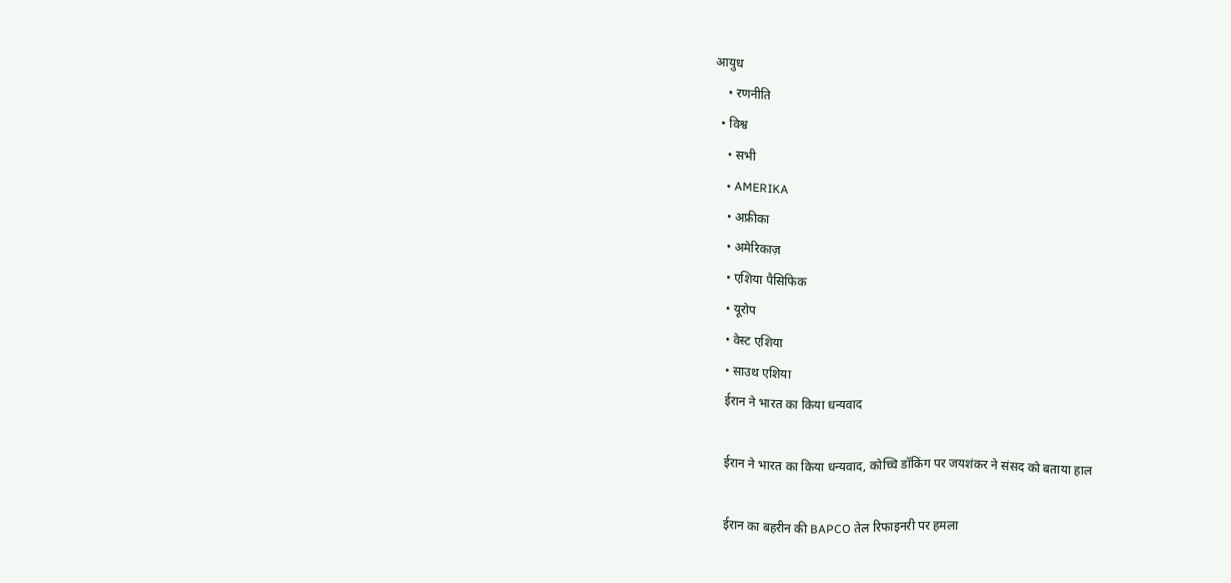आयुध
    • रणनीति
  • विश्व
    • सभी
    • AMERIKA
    • अफ्रीका
    • अमेरिकाज़
    • एशिया पैसिफिक
    • यूरोप
    • वेस्ट एशिया
    • साउथ एशिया
    ईरान ने भारत का किया धन्यवाद

    ईरान ने भारत का किया धन्यवाद, कोच्चि डॉकिंग पर जयशंकर ने संसद को बताया हाल

    ईरान का बहरीन की BAPCO तेल रिफाइनरी पर हमला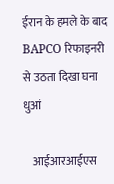ईरान के हमले के बाद BAPCO रिफाइनरी से उठता दिखा घना धुआं

    आईआरआईएस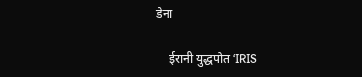डेना

    ईरानी युद्धपोत ‘IRIS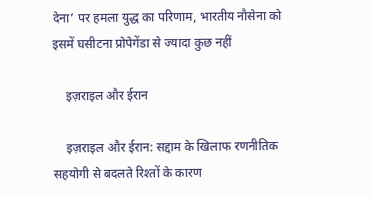देना’ पर हमला युद्ध का परिणाम, भारतीय नौसेना को इसमें घसीटना प्रोपेगेंडा से ज्यादा कुछ नहीं

    इज़राइल और ईरान

    इज़राइल और ईरान: सद्दाम के खिलाफ रणनीतिक सहयोगी से बदलते रिश्तों के कारण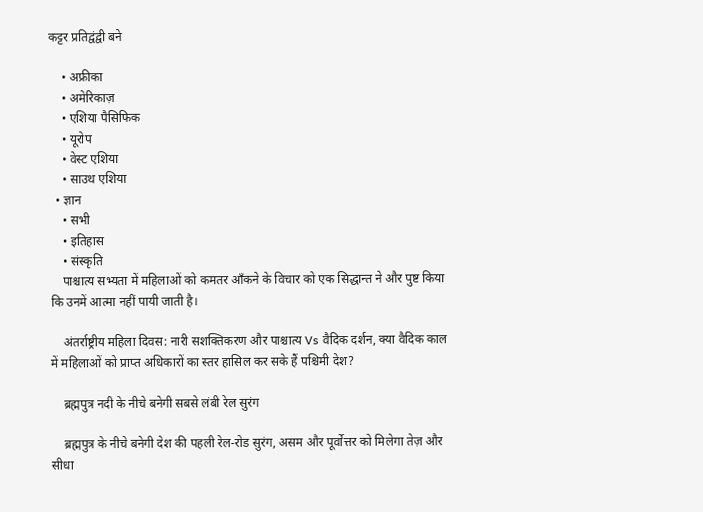कट्टर प्रतिद्वंद्वी बने

    • अफ्रीका
    • अमेरिकाज़
    • एशिया पैसिफिक
    • यूरोप
    • वेस्ट एशिया
    • साउथ एशिया
  • ज्ञान
    • सभी
    • इतिहास
    • संस्कृति
    पाश्चात्य सभ्यता में महिलाओं को कमतर आँकने के विचार को एक सिद्धान्त ने और पुष्ट किया कि उनमें आत्मा नहीं पायी जाती है।

    अंतर्राष्ट्रीय महिला दिवस: नारी सशक्तिकरण और पाश्चात्य Vs वैदिक दर्शन, क्या वैदिक काल में महिलाओं को प्राप्त अधिकारों का स्तर हासिल कर सके हैं पश्चिमी देश?

    ब्रह्मपुत्र नदी के नीचे बनेगी सबसे लंबी रेल सुरंग

    ब्रह्मपुत्र के नीचे बनेगी देश की पहली रेल-रोड सुरंग, असम और पूर्वोत्तर को मिलेगा तेज़ और सीधा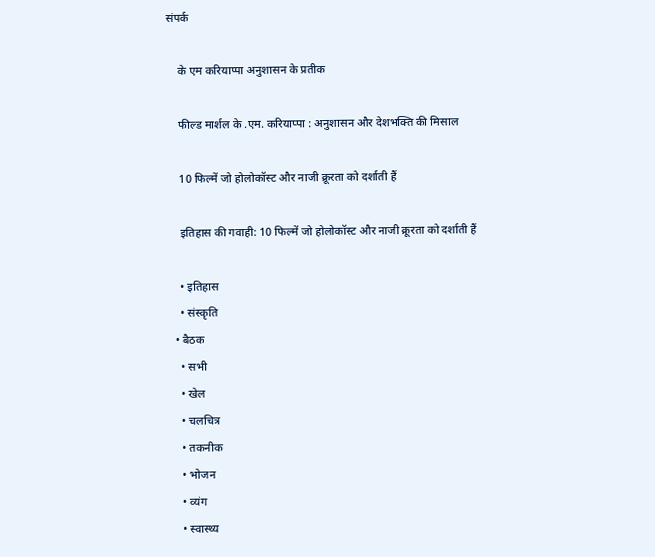संपर्क

    के एम करियाप्पा अनुशासन के प्रतीक

    फील्ड मार्शल के .एम. करियाप्पा : अनुशासन और देशभक्ति की मिसाल

    10 फिल्में जो होलोकॉस्ट और नाजी क्रूरता को दर्शाती हैं

    इतिहास की गवाही: 10 फिल्में जो होलोकॉस्ट और नाजी क्रूरता को दर्शाती हैं

    • इतिहास
    • संस्कृति
  • बैठक
    • सभी
    • खेल
    • चलचित्र
    • तकनीक
    • भोजन
    • व्यंग
    • स्वास्थ्य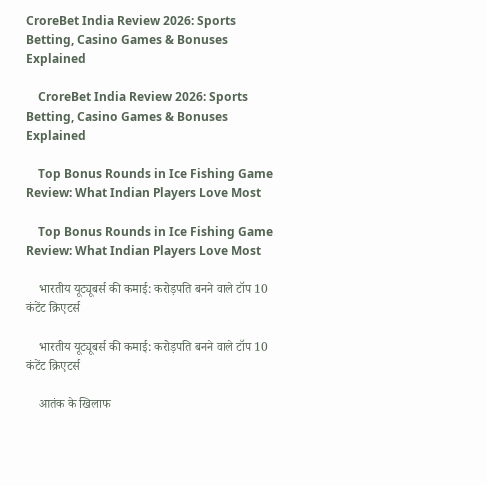CroreBet India Review 2026: Sports Betting, Casino Games & Bonuses Explained

    CroreBet India Review 2026: Sports Betting, Casino Games & Bonuses Explained

    Top Bonus Rounds in Ice Fishing Game Review: What Indian Players Love Most

    Top Bonus Rounds in Ice Fishing Game Review: What Indian Players Love Most

    भारतीय यूट्यूबर्स की कमाई: करोड़पति बनने वाले टॉप 10 कंटेंट क्रिएटर्स

    भारतीय यूट्यूबर्स की कमाई: करोड़पति बनने वाले टॉप 10 कंटेंट क्रिएटर्स

    आतंक के खिलाफ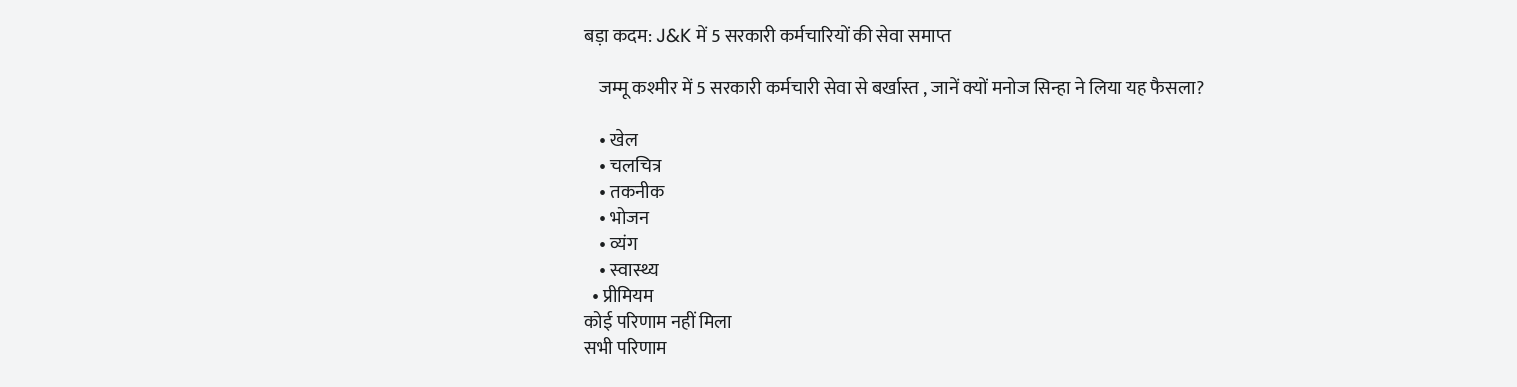बड़ा कदम: J&K में 5 सरकारी कर्मचारियों की सेवा समाप्त

    जम्मू कश्मीर में 5 सरकारी कर्मचारी सेवा से बर्खास्त , जानें क्यों मनोज सिन्हा ने लिया यह फैसला?

    • खेल
    • चलचित्र
    • तकनीक
    • भोजन
    • व्यंग
    • स्वास्थ्य
  • प्रीमियम
कोई परिणाम नहीं मिला
सभी परिणाम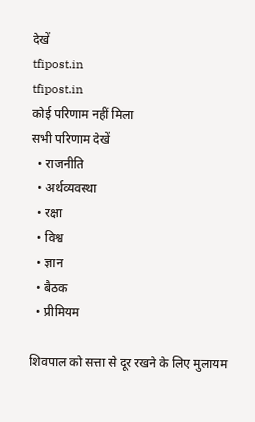देखें
tfipost.in
tfipost.in
कोई परिणाम नहीं मिला
सभी परिणाम देखें
  • राजनीति
  • अर्थव्यवस्था
  • रक्षा
  • विश्व
  • ज्ञान
  • बैठक
  • प्रीमियम

शिवपाल को सत्ता से दूर रखने के लिए मुलायम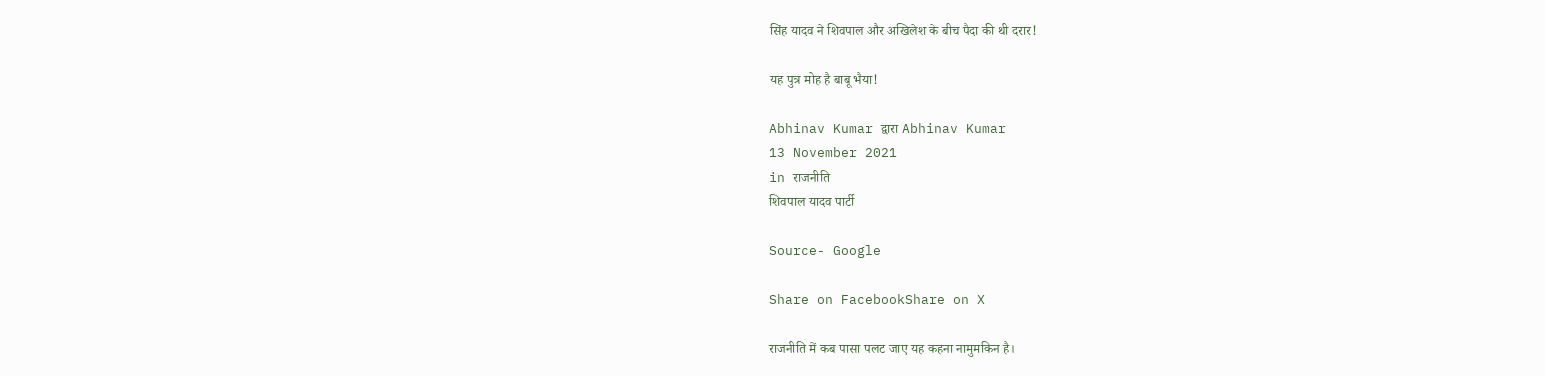सिंह यादव ने शिवपाल और अखिलेश के बीच पैदा की थी दरार!

यह पुत्र मोह है बाबू भैया!

Abhinav Kumar द्वारा Abhinav Kumar
13 November 2021
in राजनीति
शिवपाल यादव पार्टी

Source- Google

Share on FacebookShare on X

राजनीति में कब पासा पलट जाए यह कहना नामुमकिन है।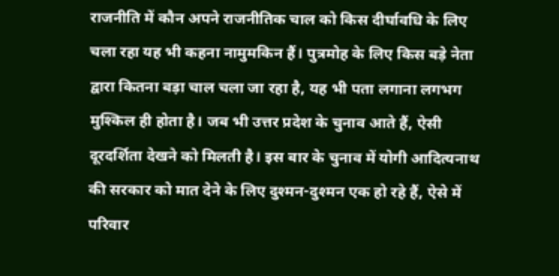राजनीति में कौन अपने राजनीतिक चाल को किस दीर्घावधि के लिए चला रहा यह भी कहना नामुमकिन हैं। पुत्रमोह के लिए किस बड़े नेता द्वारा कितना बड़ा चाल चला जा रहा है, यह भी पता लगाना लगभग मुश्किल ही होता है। जब भी उत्तर प्रदेश के चुनाव आते हैं, ऐसी दूरदर्शिता देखने को मिलती है। इस बार के चुनाव में योगी आदित्यनाथ की सरकार को मात देने के लिए दुश्मन-दुश्मन एक हो रहे हैं, ऐसे में परिवार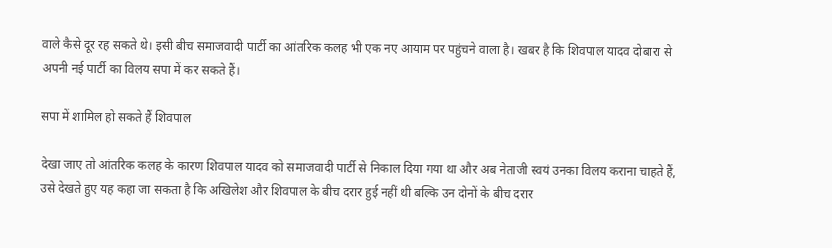वाले कैसे दूर रह सकते थे। इसी बीच समाजवादी पार्टी का आंतरिक कलह भी एक नए आयाम पर पहुंचने वाला है। खबर है कि शिवपाल यादव दोबारा से अपनी नई पार्टी का विलय सपा में कर सकते हैं।

सपा में शामिल हो सकते हैं शिवपाल

देखा जाए तो आंतरिक कलह के कारण शिवपाल यादव को समाजवादी पार्टी से निकाल दिया गया था और अब नेताजी स्वयं उनका विलय कराना चाहते हैं, उसे देखते हुए यह कहा जा सकता है कि अखिलेश और शिवपाल के बीच दरार हुई नहीं थी बल्कि उन दोनों के बीच दरार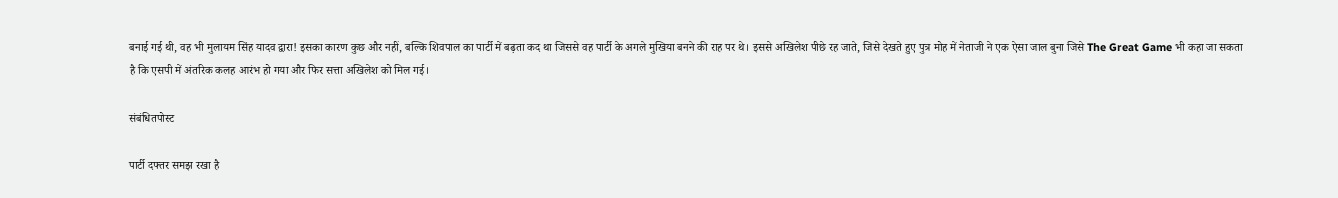बनाई गई थी, वह भी मुलायम सिंह यादव द्वारा! इसका कारण कुछ और नहीं, बल्कि शिवपाल का पार्टी में बढ़ता कद था जिससे वह पार्टी के अगले मुखिया बनने की राह पर थे। इससे अखिलेश पीछे रह जाते, जिसे देखते हुए पुत्र मोह में नेताजी ने एक ऐसा जाल बुना जिसे The Great Game भी कहा जा सकता है कि एसपी में अंतरिक कलह आरंभ हो गया और फिर सत्ता अखिलेश को मिल गई।

संबंधितपोस्ट

पार्टी दफ्तर समझ रखा है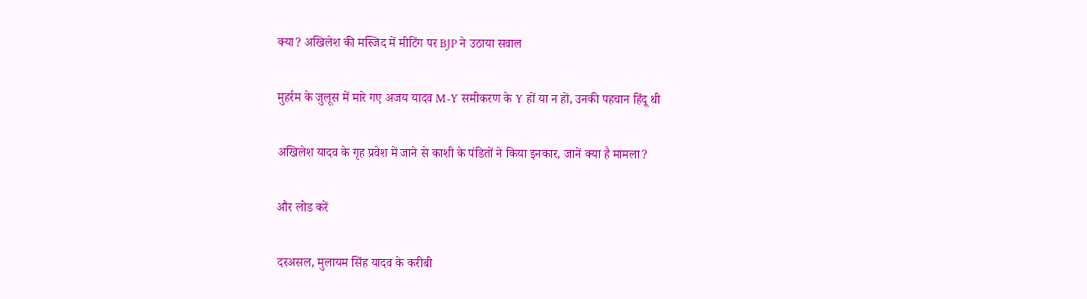क्या? अखिलेश की मस्जिद में मीटिंग पर BJP ने उठाया सवाल

मुहर्रम के जुलूस में मारे गए अजय यादव M-Y समीकरण के Y हों या न हों, उनकी पहचान हिंदू थी

अखिलेश यादव के गृह प्रवेश में जाने से काशी के पंडितों ने किया इनकार, जानें क्या है मामला?

और लोड करें

दरअसल, मुलायम सिंह यादव के करीबी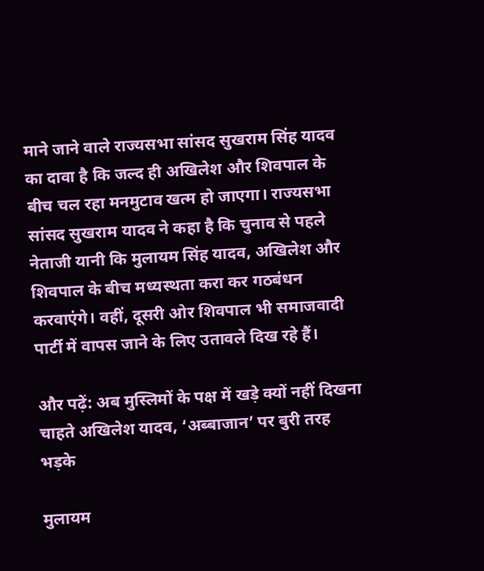माने जाने वाले राज्यसभा सांसद सुखराम सिंह यादव का दावा है कि जल्द ही अखिलेश और शिवपाल के बीच चल रहा मनमुटाव खत्म हो जाएगा। राज्यसभा सांसद सुखराम यादव ने कहा है कि चुनाव से पहले नेताजी यानी कि मुलायम सिंह यादव, अखिलेश और शिवपाल के बीच मध्यस्थता करा कर गठबंधन करवाएंगे। वहीं, दूसरी ओर शिवपाल भी समाजवादी पार्टी में वापस जाने के लिए उतावले दिख रहे हैं।

और पढ़ें: अब मुस्लिमों के पक्ष में खड़े क्यों नहीं दिखना चाहते अखिलेश यादव, ‘अब्बाजान’ पर बुरी तरह भड़के

मुलायम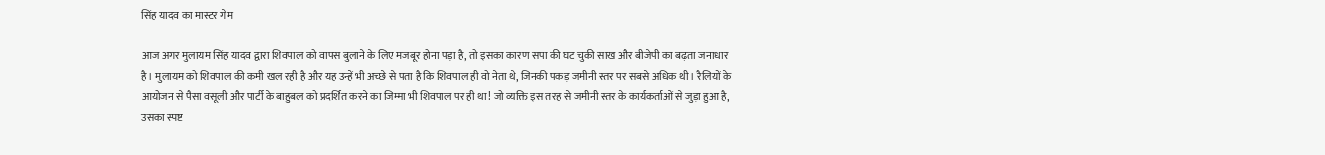सिंह यादव का मास्टर गेम

आज अगर मुलायम सिंह यादव द्वारा शिवपाल को वापस बुलाने के लिए मजबूर होना पड़ा है, तो इसका कारण सपा की घट चुकी साख और बीजेपी का बढ़ता जनाधार है। मुलायम को शिवपाल की कमी खल रही है और यह उन्हें भी अच्छे से पता है कि शिवपाल ही वो नेता थे, जिनकी पकड़ जमीनी स्तर पर सबसे अधिक थी। रैलियों के आयोजन से पैसा वसूली और पार्टी के बाहुबल को प्रदर्शित करने का जिम्मा भी शिवपाल पर ही था! जो व्यक्ति इस तरह से जमीनी स्तर के कार्यकर्ताओं से जुड़ा हुआ है, उसका स्पष्ट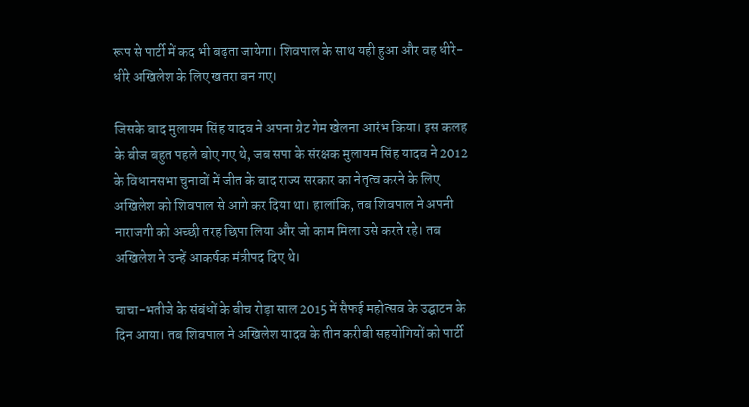रूप से पार्टी में कद भी बढ़ता जायेगा। शिवपाल के साथ यही हुआ और वह धीरे-धीरे अखिलेश के लिए खतरा बन गए।

जिसके बाद मुलायम सिंह यादव ने अपना ग्रेट गेम खेलना आरंभ किया। इस कलह के बीज बहुत पहले बोए गए थे, जब सपा के संरक्षक मुलायम सिंह यादव ने 2012 के विधानसभा चुनावों में जीत के बाद राज्य सरकार का नेतृत्व करने के लिए अखिलेश को शिवपाल से आगे कर दिया था। हालांकि, तब शिवपाल ने अपनी नाराजगी को अच्छी तरह छिपा लिया और जो काम मिला उसे करते रहे। तब अखिलेश ने उन्हें आकर्षक मंत्रीपद दिए थे।

चाचा-भतीजे के संबंधों के बीच रोड़ा साल 2015 में सैफई महोत्सव के उद्घाटन के दिन आया। तब शिवपाल ने अखिलेश यादव के तीन करीबी सहयोगियों को पार्टी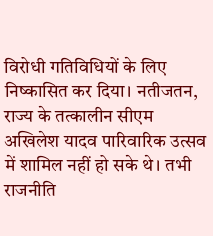विरोधी गतिविधियों के लिए निष्कासित कर दिया। नतीजतन, राज्य के तत्कालीन सीएम अखिलेश यादव पारिवारिक उत्सव में शामिल नहीं हो सके थे। तभी राजनीति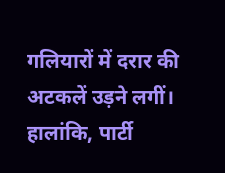गलियारों में दरार की अटकलें उड़ने लगीं। हालांकि, पार्टी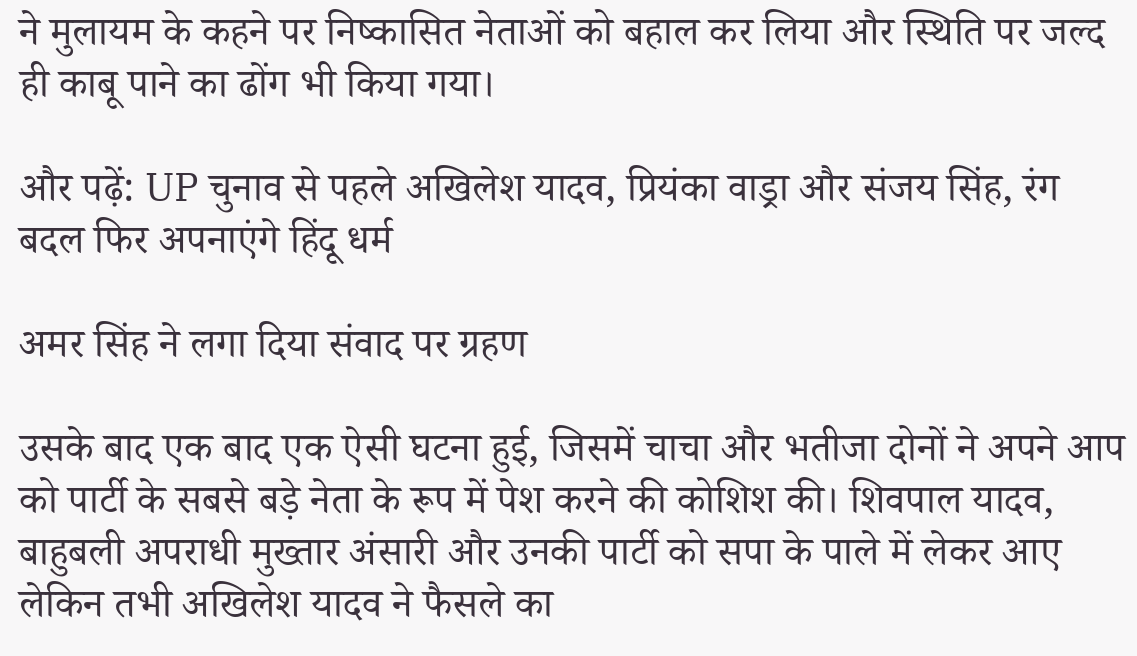ने मुलायम के कहने पर निष्कासित नेताओं को बहाल कर लिया और स्थिति पर जल्द ही काबू पाने का ढोंग भी किया गया।

और पढ़ें: UP चुनाव से पहले अखिलेश यादव, प्रियंका वाड्रा और संजय सिंह, रंग बदल फिर अपनाएंगे हिंदू धर्म

अमर सिंह ने लगा दिया संवाद पर ग्रहण

उसके बाद एक बाद एक ऐसी घटना हुई, जिसमें चाचा और भतीजा दोनों ने अपने आप को पार्टी के सबसे बड़े नेता के रूप में पेश करने की कोशिश की। शिवपाल यादव, बाहुबली अपराधी मुख्तार अंसारी और उनकी पार्टी को सपा के पाले में लेकर आए लेकिन तभी अखिलेश यादव ने फैसले का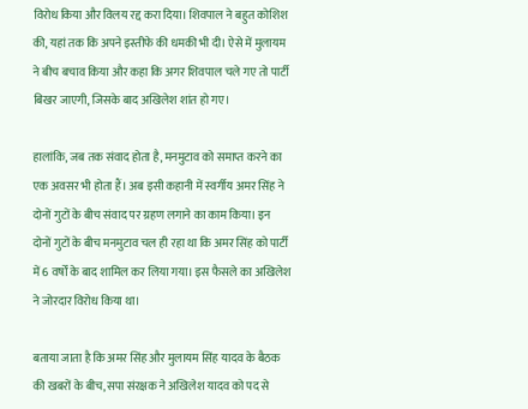विरोध किया और विलय रद्द करा दिया। शिवपाल ने बहुत कोशिश की, यहां तक कि अपने इस्तीफे की धमकी भी दी। ऐसे में मुलायम ने बीच बचाव किया और कहा कि अगर शिवपाल चले गए तो पार्टी बिखर जाएगी, जिसके बाद अखिलेश शांत हो गए।

हालांकि, जब तक संवाद होता है, मनमुटाव को समाप्त करने का एक अवसर भी होता हैं। अब इसी कहानी में स्वर्गीय अमर सिंह ने दोनों गुटों के बीच संवाद पर ग्रहण लगाने का काम किया। इन दोनों गुटों के बीच मनमुटाव चल ही रहा था कि अमर सिंह को पार्टी में 6 वर्षों के बाद शामिल कर लिया गया। इस फैसले का अखिलेश ने जोरदार विरोध किया था।

बताया जाता है कि अमर सिंह और मुलायम सिंह यादव के बैठक की खबरों के बीच, सपा संरक्षक ने अखिलेश यादव को पद से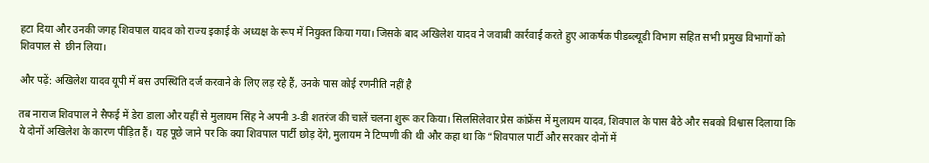हटा दिया और उनकी जगह शिवपाल यादव को राज्य इकाई के अध्यक्ष के रूप में नियुक्त किया गया। जिसके बाद अखिलेश यादव ने जवाबी कार्रवाई करते हुए आकर्षक पीडब्ल्यूडी विभाग सहित सभी प्रमुख विभागों को शिवपाल से  छीन लिया।

और पढ़ें: अखिलेश यादव यूपी में बस उपस्थिति दर्ज करवाने के लिए लड़ रहे हैं, उनके पास कोई रणनीति नहीं है

तब नाराज शिवपाल ने सैफई में डेरा डाला और यहीं से मुलायम सिंह ने अपनी 3-डी शतरंज की चालें चलना शुरू कर किया। सिलसिलेवार प्रेस कांफ्रेंस में मुलायम यादव, शिवपाल के पास बैठे और सबको विश्वास दिलाया कि ये दोनों अखिलेश के कारण पीड़ित हैं। यह पूछे जाने पर कि क्या शिवपाल पार्टी छोड़ देंगे, मुलायम ने टिप्पणी की थी और कहा था कि “शिवपाल पार्टी और सरकार दोनों में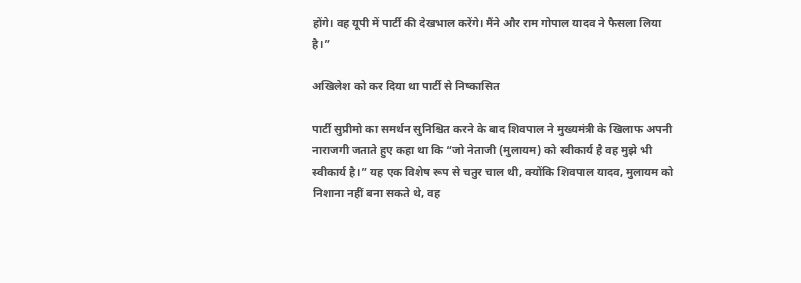होंगे। वह यूपी में पार्टी की देखभाल करेंगे। मैंने और राम गोपाल यादव ने फैसला लिया है।”

अखिलेश को कर दिया था पार्टी से निष्कासित

पार्टी सुप्रीमो का समर्थन सुनिश्चित करने के बाद शिवपाल ने मुख्यमंत्री के खिलाफ अपनी नाराजगी जताते हुए कहा था कि “जो नेताजी (मुलायम) को स्वीकार्य है वह मुझे भी स्वीकार्य है।” यह एक विशेष रूप से चतुर चाल थी, क्योंकि शिवपाल यादव, मुलायम को निशाना नहीं बना सकते थे, वह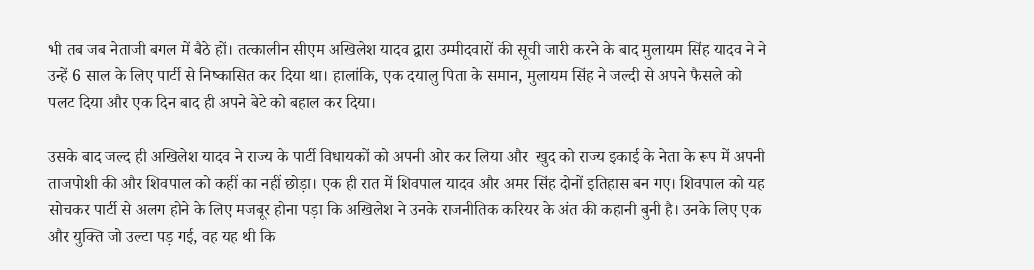भी तब जब नेताजी बगल में बैठे हों। तत्कालीन सीएम अखिलेश यादव द्वारा उम्मीदवारों की सूची जारी करने के बाद मुलायम सिंह यादव ने ने उन्हें 6 साल के लिए पार्टी से निष्कासित कर दिया था। हालांकि, एक दयालु पिता के समान, मुलायम सिंह ने जल्दी से अपने फैसले को पलट दिया और एक दिन बाद ही अपने बेटे को बहाल कर दिया।

उसके बाद जल्द ही अखिलेश यादव ने राज्य के पार्टी विधायकों को अपनी ओर कर लिया और  खुद को राज्य इकाई के नेता के रूप में अपनी ताजपोशी की और शिवपाल को कहीं का नहीं छोड़ा। एक ही रात में शिवपाल यादव और अमर सिंह दोनों इतिहास बन गए। शिवपाल को यह सोचकर पार्टी से अलग होने के लिए मजबूर होना पड़ा कि अखिलेश ने उनके राजनीतिक करियर के अंत की कहानी बुनी है। उनके लिए एक और युक्ति जो उल्टा पड़ गई, वह यह थी कि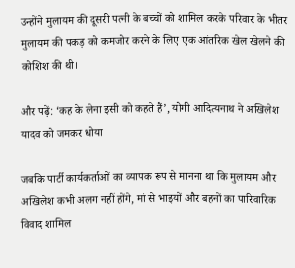उन्होंने मुलायम की दूसरी पत्नी के बच्चों को शामिल करके परिवार के भीतर मुलायम की पकड़ को कमजोर करने के लिए एक आंतरिक खेल खेलने की कोशिश की थी।

और पढ़ें: ‘कह के लेना इसी को कहते हैं’, योगी आदित्यनाथ ने अखिलेश यादव को जमकर धोया

जबकि पार्टी कार्यकर्ताओं का व्यापक रूप से मानना था कि मुलायम और अखिलेश कभी अलग नहीं होंगे, मां से भाइयों और बहनों का पारिवारिक विवाद शामिल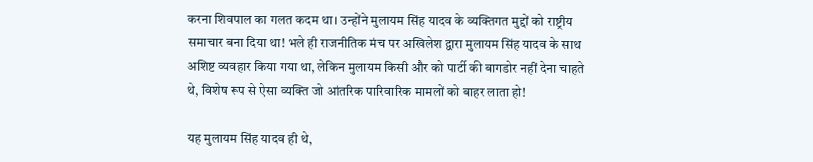करना शिवपाल का गलत कदम था। उन्होंने मुलायम सिंह यादव के व्यक्तिगत मुद्दों को राष्ट्रीय समाचार बना दिया था! भले ही राजनीतिक मंच पर अखिलेश द्वारा मुलायम सिंह यादव के साथ अशिष्ट व्यवहार किया गया था, लेकिन मुलायम किसी और को पार्टी की बागडोर नहीं देना चाहते थे, विशेष रूप से ऐसा व्यक्ति जो आंतरिक पारिवारिक मामलों को बाहर लाता हो!

यह मुलायम सिंह यादव ही थे,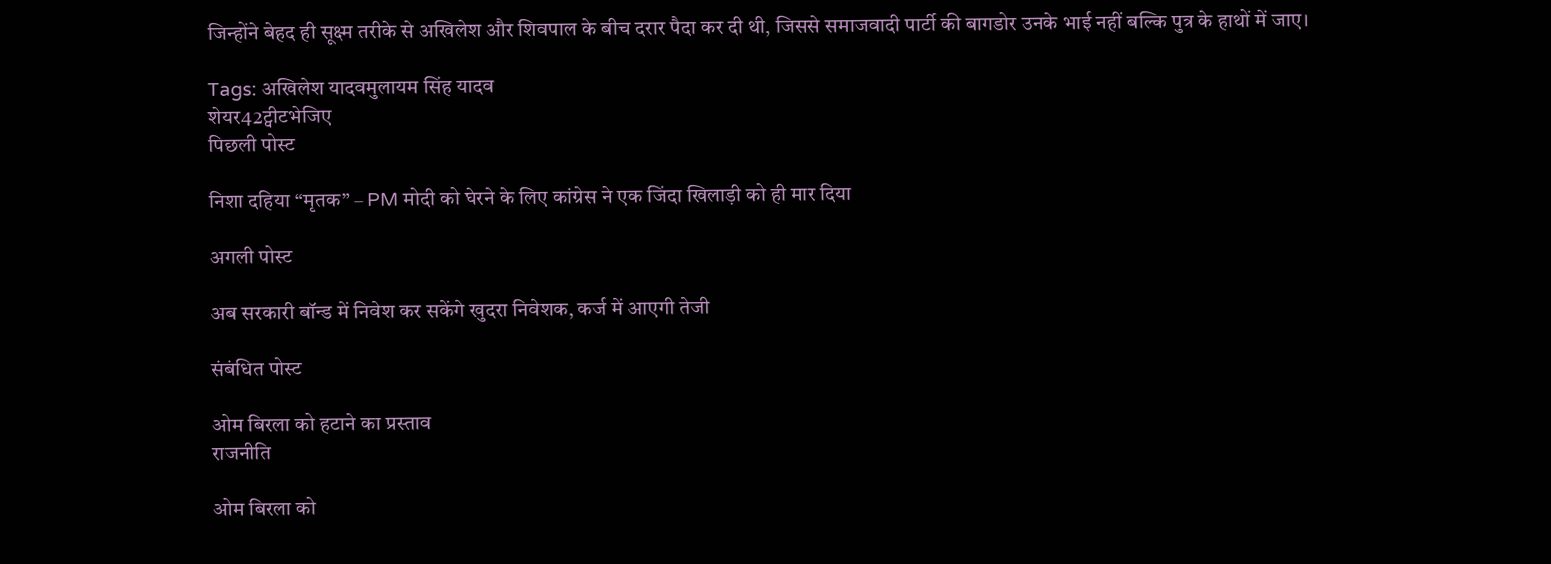जिन्होंने बेहद ही सूक्ष्म तरीके से अखिलेश और शिवपाल के बीच दरार पैदा कर दी थी, जिससे समाजवादी पार्टी की बागडोर उनके भाई नहीं बल्कि पुत्र के हाथों में जाए।

Tags: अखिलेश यादवमुलायम सिंह यादव
शेयर42ट्वीटभेजिए
पिछली पोस्ट

निशा दहिया “मृतक” – PM मोदी को घेरने के लिए कांग्रेस ने एक जिंदा खिलाड़ी को ही मार दिया

अगली पोस्ट

अब सरकारी बॉन्ड में निवेश कर सकेंगे खुदरा निवेशक, कर्ज में आएगी तेजी

संबंधित पोस्ट

ओम बिरला को हटाने का प्रस्ताव
राजनीति

ओम बिरला को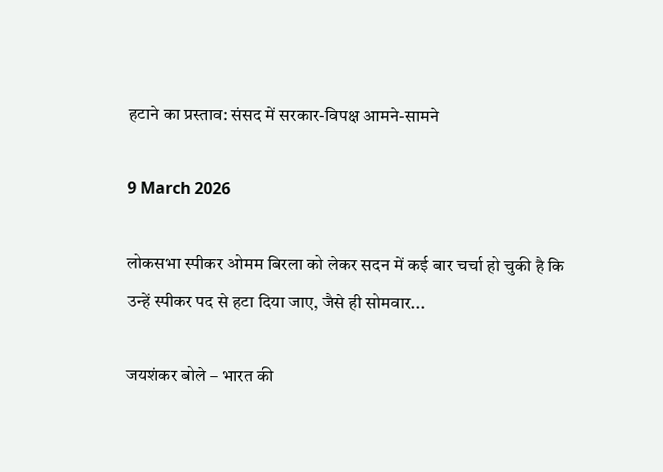हटाने का प्रस्ताव: संसद में सरकार-विपक्ष आमने-सामने

9 March 2026

लोकसभा स्पीकर ओमम बिरला को लेकर सदन में कई बार चर्चा हो चुकी है कि उन्हें स्पीकर पद से हटा दिया जाए, जैसे ही सोमवार...

जयशंकर बोले – भारत की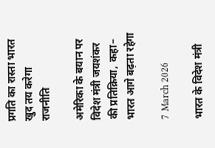प्रगति का रास्ता भारत खुद तय करेगा
राजनीति

अमेरिका के बयान पर विदेश मंत्री जयशंकर की प्रतिक्रिया, कहा– भारत आगे बढ़ता रहेगा

7 March 2026

भारत के विदेश मंत्री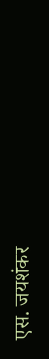एस. जयशंकर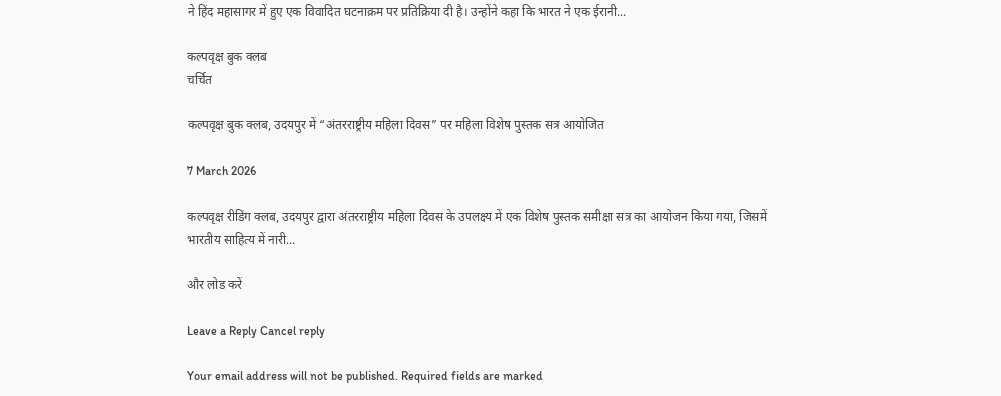ने हिंद महासागर में हुए एक विवादित घटनाक्रम पर प्रतिक्रिया दी है। उन्होंने कहा कि भारत ने एक ईरानी...

कल्पवृक्ष बुक क्लब
चर्चित

कल्पवृक्ष बुक क्लब, उदयपुर में “अंतरराष्ट्रीय महिला दिवस” पर महिला विशेष पुस्तक सत्र आयोजित

7 March 2026

कल्पवृक्ष रीडिंग क्लब, उदयपुर द्वारा अंतरराष्ट्रीय महिला दिवस के उपलक्ष्य में एक विशेष पुस्तक समीक्षा सत्र का आयोजन किया गया, जिसमें भारतीय साहित्य में नारी...

और लोड करें

Leave a Reply Cancel reply

Your email address will not be published. Required fields are marked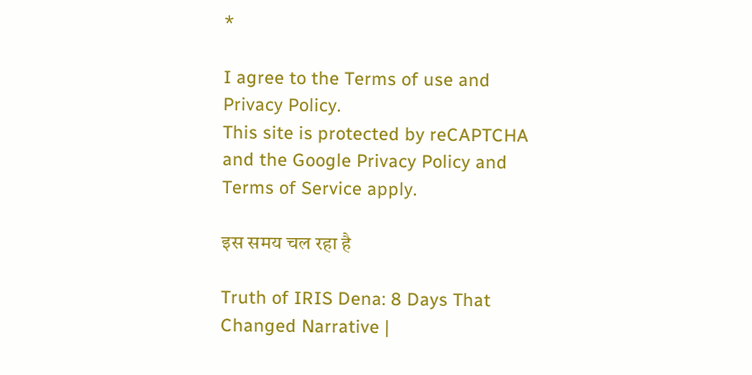*

I agree to the Terms of use and Privacy Policy.
This site is protected by reCAPTCHA and the Google Privacy Policy and Terms of Service apply.

इस समय चल रहा है

Truth of IRIS Dena: 8 Days That Changed Narrative |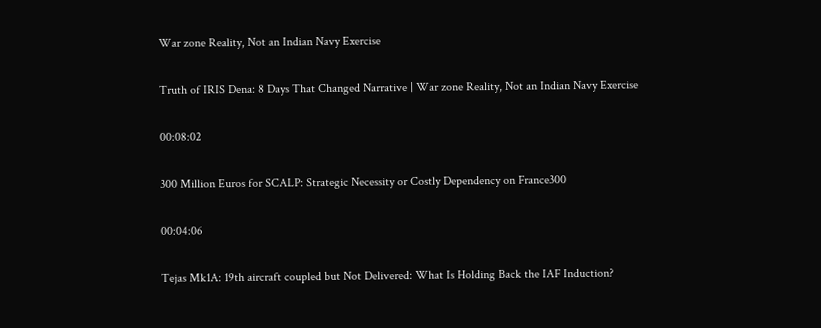War zone Reality, Not an Indian Navy Exercise

Truth of IRIS Dena: 8 Days That Changed Narrative | War zone Reality, Not an Indian Navy Exercise

00:08:02

300 Million Euros for SCALP: Strategic Necessity or Costly Dependency on France300

00:04:06

Tejas Mk1A: 19th aircraft coupled but Not Delivered: What Is Holding Back the IAF Induction?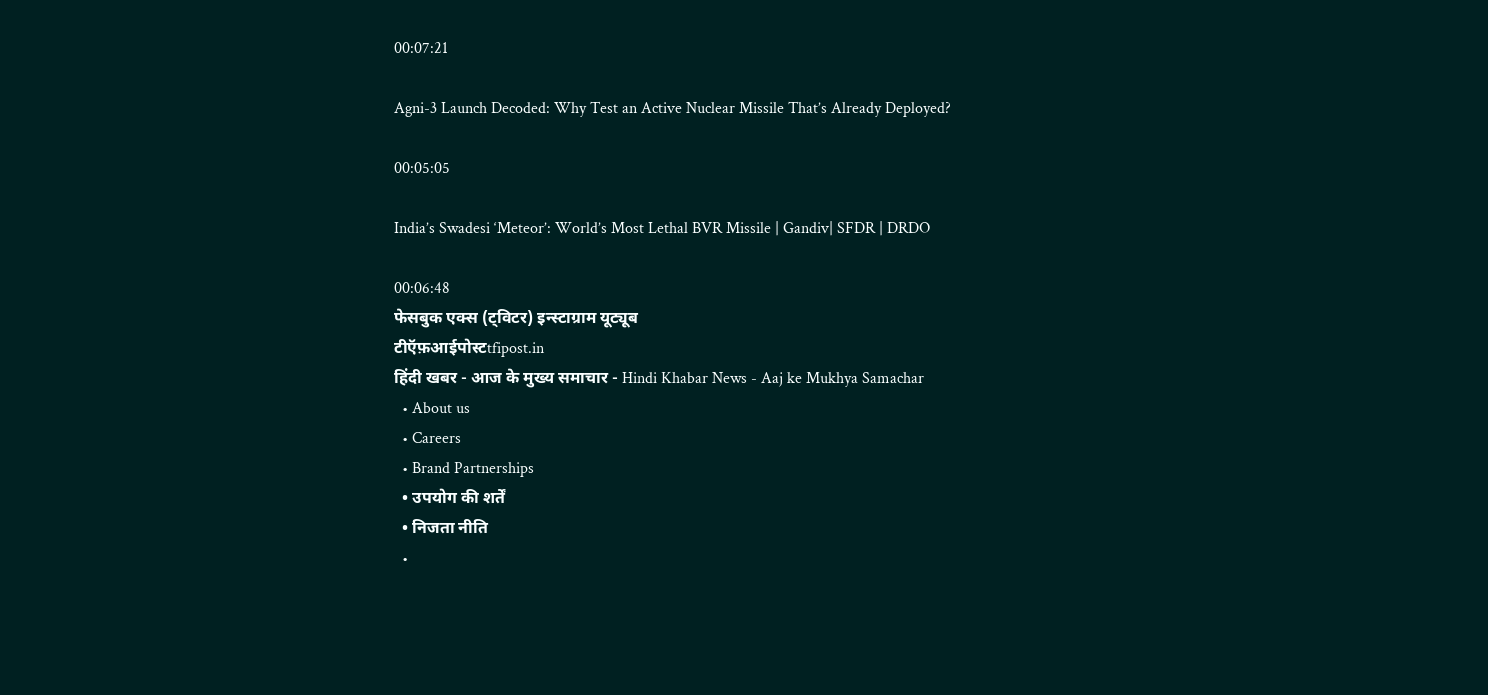00:07:21

Agni-3 Launch Decoded: Why Test an Active Nuclear Missile That’s Already Deployed?

00:05:05

India’s Swadesi ‘Meteor’: World’s Most Lethal BVR Missile | Gandiv| SFDR | DRDO

00:06:48
फेसबुक एक्स (ट्विटर) इन्स्टाग्राम यूट्यूब
टीऍफ़आईपोस्टtfipost.in
हिंदी खबर - आज के मुख्य समाचार - Hindi Khabar News - Aaj ke Mukhya Samachar
  • About us
  • Careers
  • Brand Partnerships
  • उपयोग की शर्तें
  • निजता नीति
  •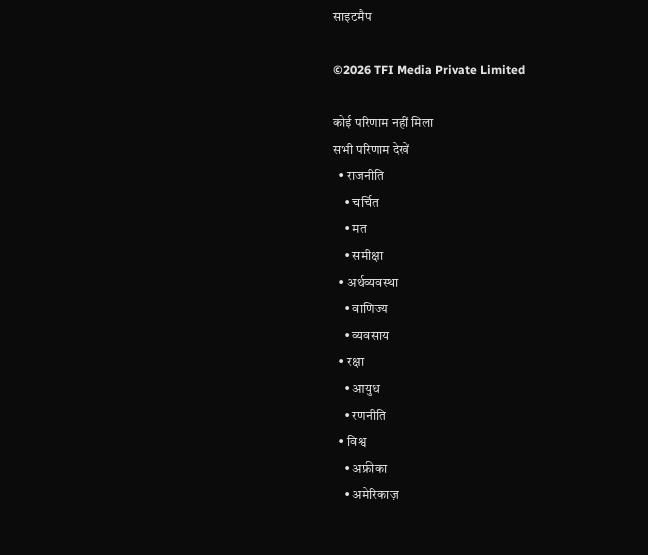साइटमैप

©2026 TFI Media Private Limited

कोई परिणाम नहीं मिला
सभी परिणाम देखें
  • राजनीति
    • चर्चित
    • मत
    • समीक्षा
  • अर्थव्यवस्था
    • वाणिज्य
    • व्यवसाय
  • रक्षा
    • आयुध
    • रणनीति
  • विश्व
    • अफ्रीका
    • अमेरिकाज़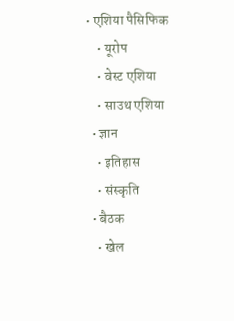• एशिया पैसिफिक
    • यूरोप
    • वेस्ट एशिया
    • साउथ एशिया
  • ज्ञान
    • इतिहास
    • संस्कृति
  • बैठक
    • खेल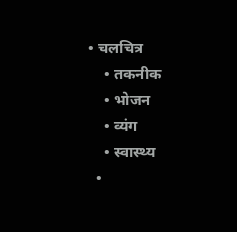• चलचित्र
    • तकनीक
    • भोजन
    • व्यंग
    • स्वास्थ्य
  •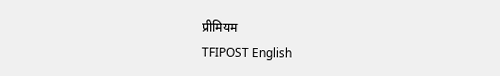प्रीमियम
TFIPOST English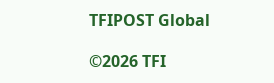TFIPOST Global

©2026 TFI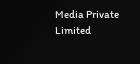Media Private Limited